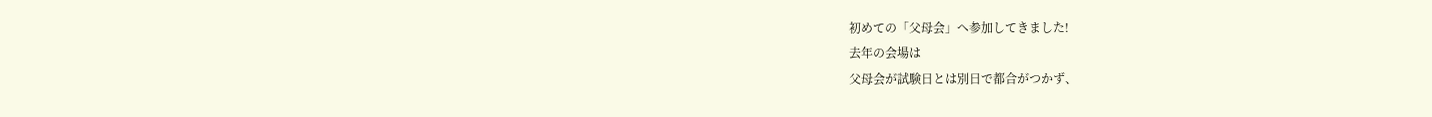初めての「父母会」へ参加してきました!
去年の会場は
父母会が試験日とは別日で都合がつかず、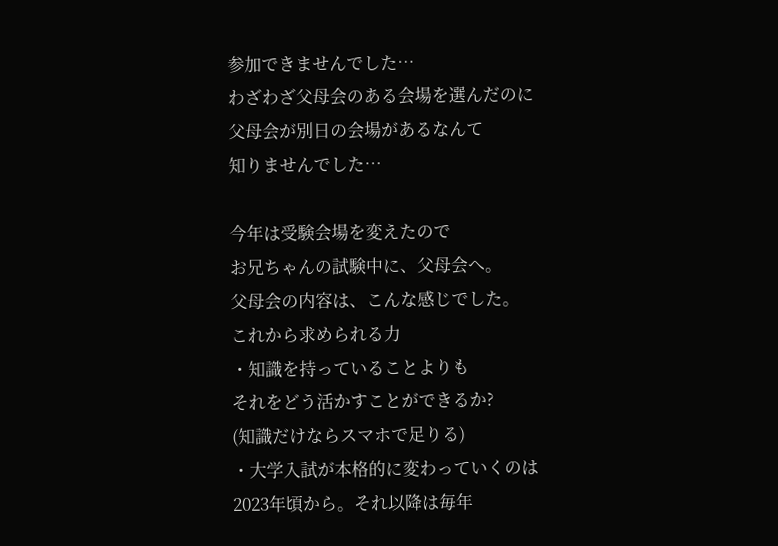参加できませんでした…
わざわざ父母会のある会場を選んだのに
父母会が別日の会場があるなんて
知りませんでした…

今年は受験会場を変えたので
お兄ちゃんの試験中に、父母会へ。
父母会の内容は、こんな感じでした。
これから求められる力
・知識を持っていることよりも
それをどう活かすことができるか?
(知識だけならスマホで足りる)
・大学入試が本格的に変わっていくのは
2023年頃から。それ以降は毎年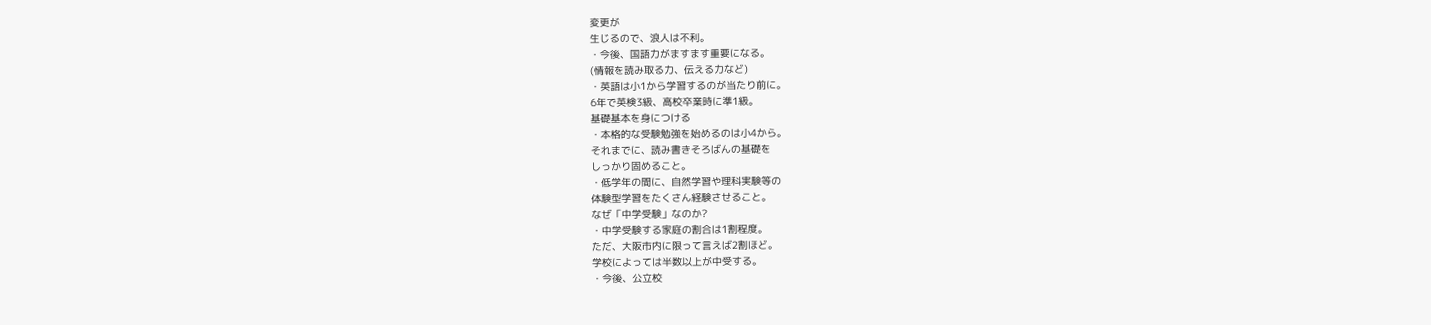変更が
生じるので、浪人は不利。
・今後、国語力がますます重要になる。
(情報を読み取る力、伝える力など)
・英語は小1から学習するのが当たり前に。
6年で英検3級、高校卒業時に準1級。
基礎基本を身につける
・本格的な受験勉強を始めるのは小4から。
それまでに、読み書きそろばんの基礎を
しっかり固めること。
・低学年の間に、自然学習や理科実験等の
体験型学習をたくさん経験させること。
なぜ「中学受験」なのか?
・中学受験する家庭の割合は1割程度。
ただ、大阪市内に限って言えば2割ほど。
学校によっては半数以上が中受する。
・今後、公立校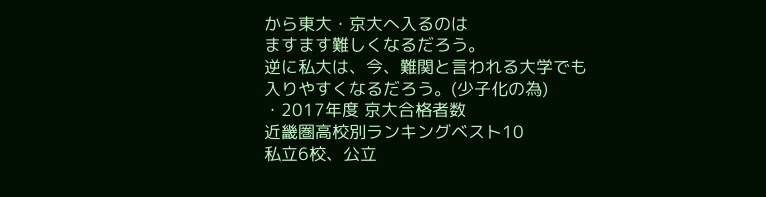から東大・京大へ入るのは
ますます難しくなるだろう。
逆に私大は、今、難関と言われる大学でも
入りやすくなるだろう。(少子化の為)
・2017年度 京大合格者数
近畿圏高校別ランキングベスト10
私立6校、公立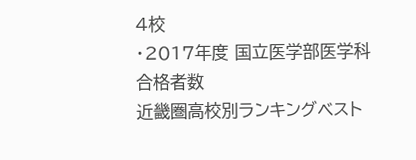4校
・2017年度 国立医学部医学科合格者数
近畿圏高校別ランキングベスト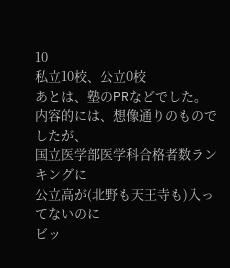10
私立10校、公立0校
あとは、塾のPRなどでした。
内容的には、想像通りのものでしたが、
国立医学部医学科合格者数ランキングに
公立高が(北野も天王寺も)入ってないのに
ビッ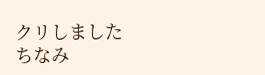クリしました
ちなみ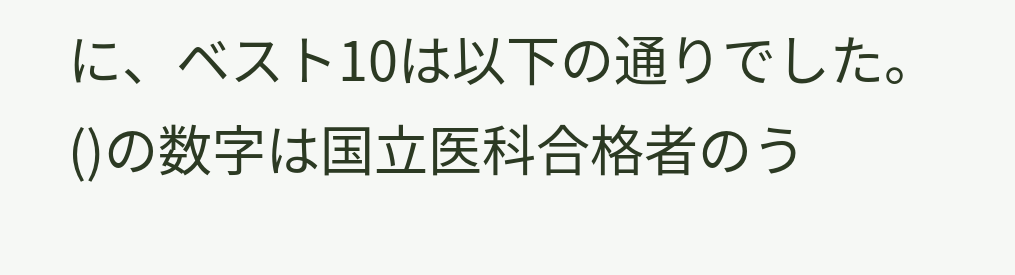に、ベスト10は以下の通りでした。
()の数字は国立医科合格者のう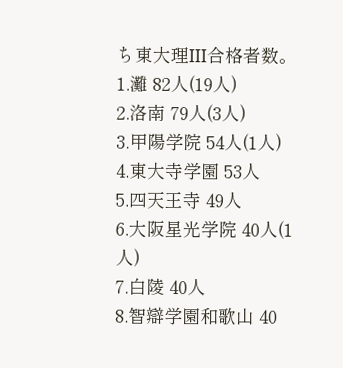ち東大理III合格者数。
1.灘 82人(19人)
2.洛南 79人(3人)
3.甲陽学院 54人(1人)
4.東大寺学園 53人
5.四天王寺 49人
6.大阪星光学院 40人(1人)
7.白陵 40人
8.智辯学園和歌山 40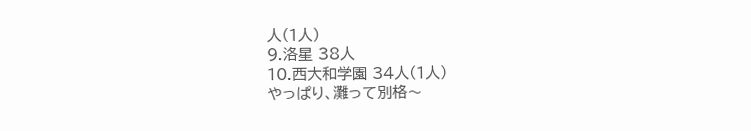人(1人)
9.洛星 38人
10.西大和学園 34人(1人)
やっぱり、灘って別格〜